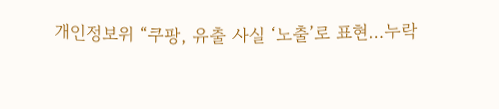개인정보위 “쿠팡, 유출 사실 ‘노출’로 표현…누락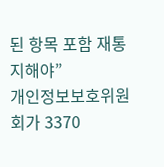된 항목 포함 재통지해야”
개인정보보호위원회가 3370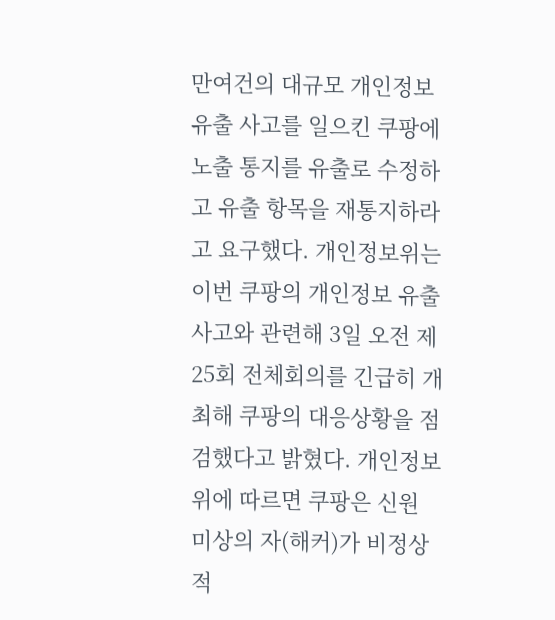만여건의 대규모 개인정보 유출 사고를 일으킨 쿠팡에 노출 통지를 유출로 수정하고 유출 항목을 재통지하라고 요구했다. 개인정보위는 이번 쿠팡의 개인정보 유출사고와 관련해 3일 오전 제25회 전체회의를 긴급히 개최해 쿠팡의 대응상황을 점검했다고 밝혔다. 개인정보위에 따르면 쿠팡은 신원 미상의 자(해커)가 비정상적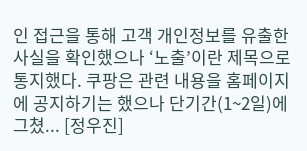인 접근을 통해 고객 개인정보를 유출한 사실을 확인했으나 ‘노출’이란 제목으로 통지했다. 쿠팡은 관련 내용을 홈페이지에 공지하기는 했으나 단기간(1~2일)에 그쳤... [정우진]